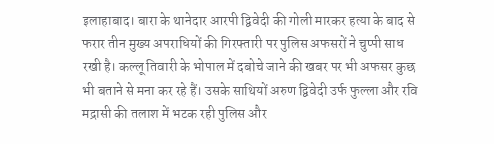इलाहाबाद। बारा के थानेदार आरपी द्विवेदी की गोली मारकर हत्या के बाद से फरार तीन मुख्य अपराधियों की गिरफ्तारी पर पुलिस अफसरों ने चुप्पी साध रखी है। कल्लू तिवारी के भोपाल में दबोचे जाने की खबर पर भी अफसर कुछ भी बताने से मना कर रहे हैं। उसके साथियों अरुण द्विवेदी उर्फ फुल्ला और रवि मद्रासी की तलाश में भटक रही पुलिस और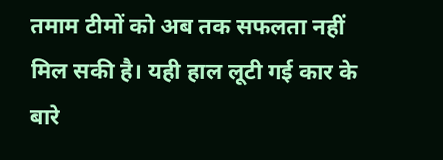तमाम टीमों को अब तक सफलता नहीं मिल सकी है। यही हाल लूटी गई कार के बारे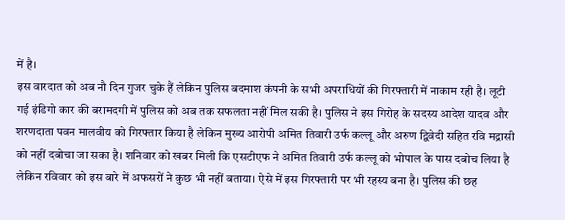में है।
इस वारदात को अब नौ दिन गुजर चुके हैं लेकिन पुलिस बदमाश कंपनी के सभी अपराधियों की गिरफ्तारी में नाकाम रही है। लूटी गई इंडिगो कार की बरामदगी में पुलिस को अब तक सफलता नहीं मिल सकी है। पुलिस ने इस गिरोह के सदस्य आदेश यादव और शरणदाता पवन मालवीय को गिरफ्तार किया है लेकिन मुख्य आरोपी अमित तिवारी उर्फ कल्लू और अरुण द्विवेदी सहित रवि मद्रासी को नहीं दबोचा जा सका है। शनिवार को खबर मिली कि एसटीएफ ने अमित तिवारी उर्फ कल्लू को भोपाल के पास दबोच लिया है लेकिन रविवार को इस बारे में अफसरों ने कुछ भी नहीं बताया। ऐसे में इस गिरफ्तारी पर भी रहस्य बना है। पुलिस की छह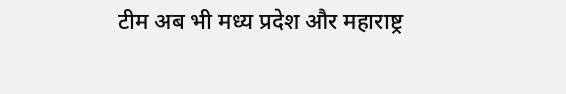टीम अब भी मध्य प्रदेश और महाराष्ट्र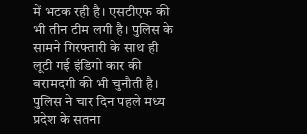में भटक रही है। एसटीएफ की भी तीन टीम लगी है। पुलिस के सामने गिरफ्तारी के साथ ही लूटी गई इंडिगो कार की बरामदगी की भी चुनौती है। पुलिस ने चार दिन पहले मध्य प्रदेश के सतना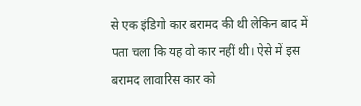से एक इंडिगो कार बरामद की थी लेकिन बाद में पता चला कि यह वो कार नहीं थी। ऐसे में इस बरामद लावारिस कार को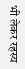भी लेकर रहस्य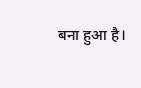बना हुआ है।